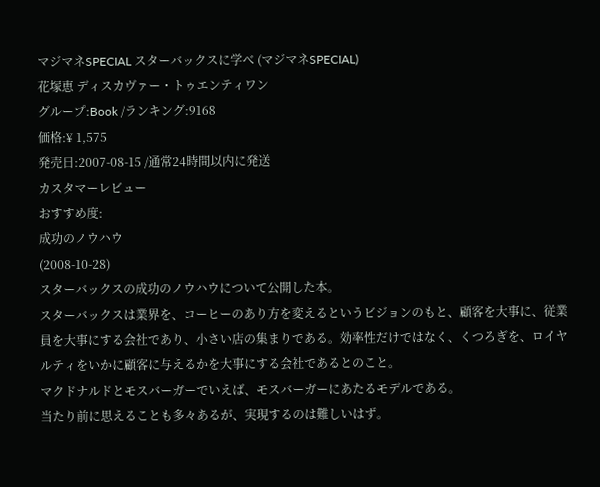マジマネSPECIAL スターバックスに学べ (マジマネSPECIAL)
花塚恵 ディスカヴァー・トゥエンティワン
グループ:Book /ランキング:9168
価格:¥ 1,575
発売日:2007-08-15 /通常24時間以内に発送
カスタマーレビュー
おすすめ度:
成功のノウハウ
(2008-10-28)
スターバックスの成功のノウハウについて公開した本。
スターバックスは業界を、コーヒーのあり方を変えるというビジョンのもと、顧客を大事に、従業員を大事にする会社であり、小さい店の集まりである。効率性だけではなく、くつろぎを、ロイヤルティをいかに顧客に与えるかを大事にする会社であるとのこと。
マクドナルドとモスバーガーでいえば、モスバーガーにあたるモデルである。
当たり前に思えることも多々あるが、実現するのは難しいはず。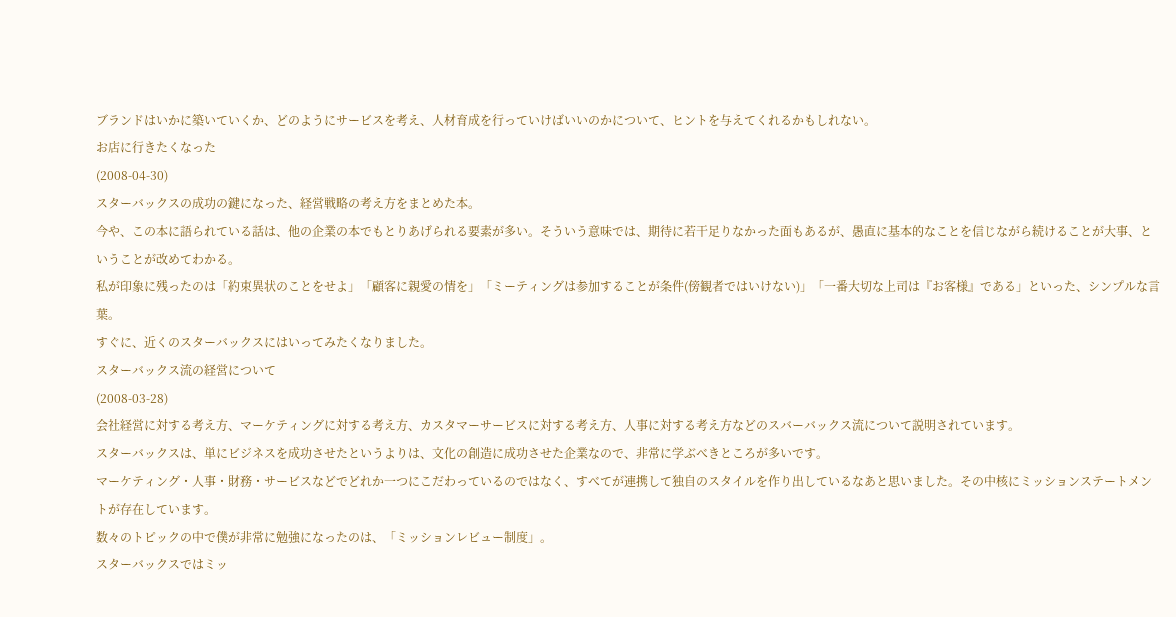ブランドはいかに築いていくか、どのようにサービスを考え、人材育成を行っていけばいいのかについて、ヒントを与えてくれるかもしれない。
お店に行きたくなった
(2008-04-30)
スターバックスの成功の鍵になった、経営戦略の考え方をまとめた本。
今や、この本に語られている話は、他の企業の本でもとりあげられる要素が多い。そういう意味では、期待に若干足りなかった面もあるが、愚直に基本的なことを信じながら続けることが大事、ということが改めてわかる。
私が印象に残ったのは「約束異状のことをせよ」「顧客に親愛の情を」「ミーティングは参加することが条件(傍観者ではいけない)」「一番大切な上司は『お客様』である」といった、シンプルな言葉。
すぐに、近くのスターバックスにはいってみたくなりました。
スターバックス流の経営について
(2008-03-28)
会社経営に対する考え方、マーケティングに対する考え方、カスタマーサービスに対する考え方、人事に対する考え方などのスバーバックス流について説明されています。
スターバックスは、単にビジネスを成功させたというよりは、文化の創造に成功させた企業なので、非常に学ぶべきところが多いです。
マーケティング・人事・財務・サービスなどでどれか一つにこだわっているのではなく、すべてが連携して独自のスタイルを作り出しているなあと思いました。その中核にミッションステートメントが存在しています。
数々のトピックの中で僕が非常に勉強になったのは、「ミッションレビュー制度」。
スターバックスではミッ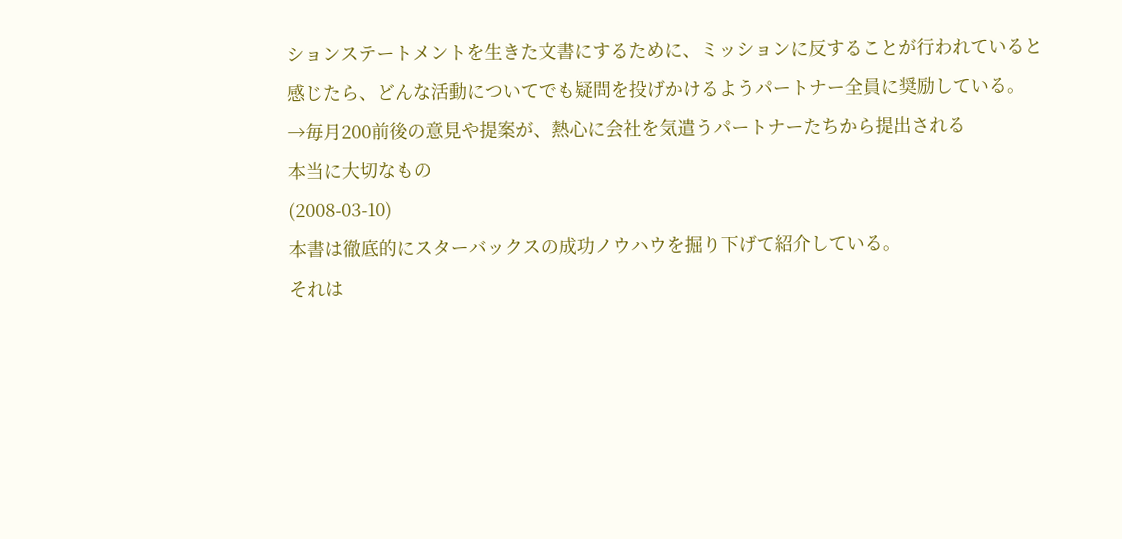ションステートメントを生きた文書にするために、ミッションに反することが行われていると感じたら、どんな活動についてでも疑問を投げかけるようパートナー全員に奨励している。
→毎月200前後の意見や提案が、熱心に会社を気遣うパートナーたちから提出される
本当に大切なもの
(2008-03-10)
本書は徹底的にスターバックスの成功ノウハウを掘り下げて紹介している。
それは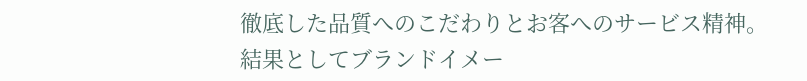徹底した品質へのこだわりとお客へのサービス精神。
結果としてブランドイメー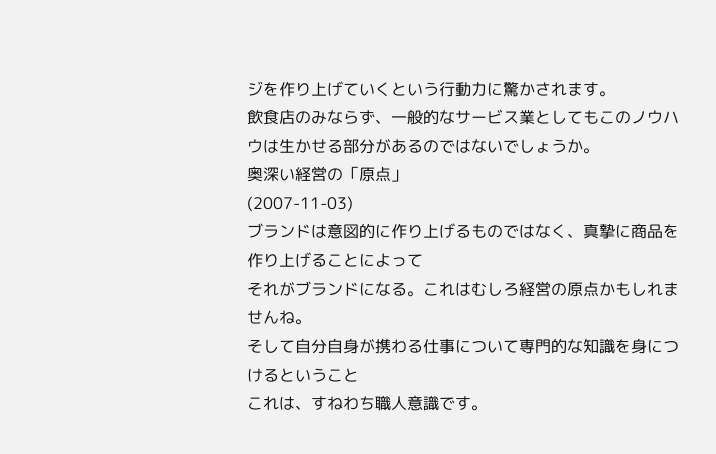ジを作り上げていくという行動力に驚かされます。
飲食店のみならず、一般的なサービス業としてもこのノウハウは生かせる部分があるのではないでしょうか。
奥深い経営の「原点」
(2007-11-03)
ブランドは意図的に作り上げるものではなく、真摯に商品を作り上げることによって
それがブランドになる。これはむしろ経営の原点かもしれませんね。
そして自分自身が携わる仕事について専門的な知識を身につけるということ
これは、すねわち職人意識です。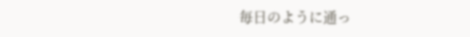毎日のように通っ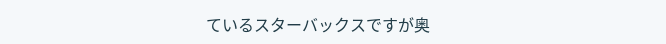ているスターバックスですが奥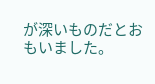が深いものだとおもいました。